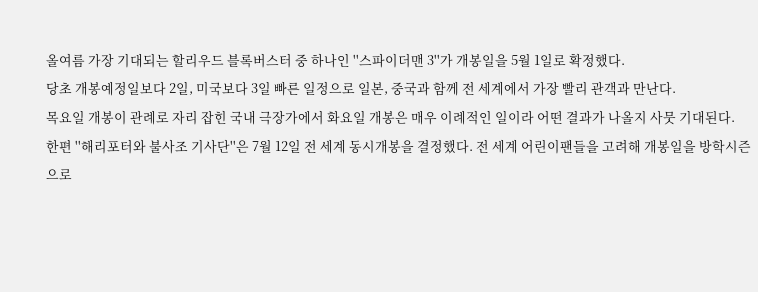올여름 가장 기대되는 할리우드 블록버스터 중 하나인 ''스파이더맨 3''가 개봉일을 5월 1일로 확정했다.
당초 개봉예정일보다 2일, 미국보다 3일 빠른 일정으로 일본, 중국과 함께 전 세계에서 가장 빨리 관객과 만난다.
목요일 개봉이 관례로 자리 잡힌 국내 극장가에서 화요일 개봉은 매우 이례적인 일이라 어떤 결과가 나올지 사뭇 기대된다.
한편 ''해리포터와 불사조 기사단''은 7월 12일 전 세계 동시개봉을 결정했다. 전 세계 어린이팬들을 고려해 개봉일을 방학시즌으로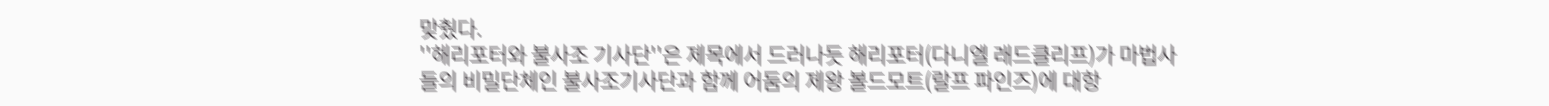맞췄다.
''해리포터와 불사조 기사단''은 제목에서 드러나듯 해리포터(다니엘 래드클리프)가 마법사들의 비밀단체인 불사조기사단과 함께 어둠의 제왕 볼드모트(랄프 파인즈)에 대항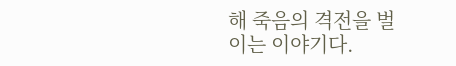해 죽음의 격전을 벌이는 이야기다.